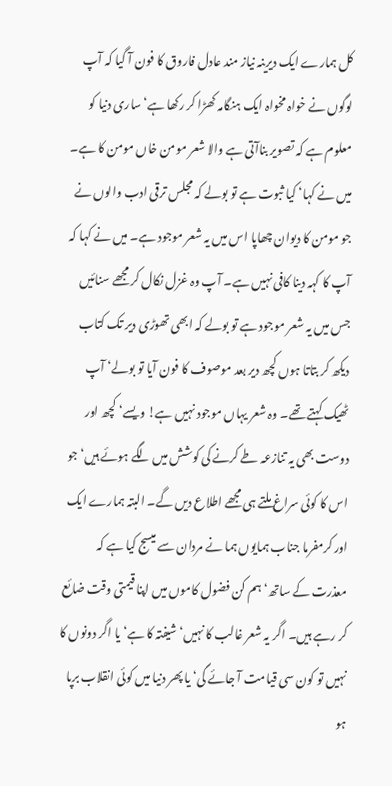کل ہمارے ایک دیرینہ نیاز مند عادل فاروق کا فون آ گیا کہ آپ لوگوں نے خواہ مخواہ ایک ہنگامہ کھڑا کر رکھا ہے‘ ساری دنیا کو معلوم ہے کہ تصویر بناآتی ہے والا شعر مومن خاں مومن کا ہے۔ میں نے کہا‘ کیا ثبوت ہے تو بولے کہ مجلس ترقی ادب والوں نے جو مومن کا دیوان چھاپا اس میں یہ شعر موجود ہے۔ میں نے کہا کہ آپ کا کہہ دینا کافی نہیں ہے۔ آپ وہ غزل نکال کر مجھے سنائیں جس میں یہ شعر موجود ہے تو بولے کہ ابھی تھوڑی دیر تک کتاب دیکھ کر بتاتا ہوں کچھ دیر بعد موصوف کا فون آیا تو بولے‘ آپ ٹھیک کہتے تھے۔ وہ شعر یہاں موجود نہیں ہے! ویسے‘ کچھ اور دوست بھی یہ تنازعہ طے کرنے کی کوشش میں لگے ہوئے ہیں‘ جو اس کا کوئی سراغ ملتے ہی مجھے اطلاع دیں گے۔ البتہ ہمارے ایک اور کرمفرما جناب ہمایوں ہما نے مردان سے میسج کیا ہے کہ معذرت کے ساتھ‘ ہم کن فضول کاموں میں اپنا قیمتی وقت ضائع کر رہے ہیں۔ اگر یہ شعر غالب کا نہیں‘ شیفتہ کا ہے‘ یا اگر دونوں کا نہیں تو کون سی قیامت آ جائے گی‘ یا پھر دنیا میں کوئی انقلاب برپا ہو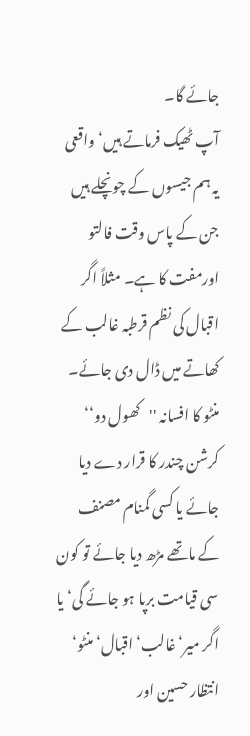جائے گا۔
آپ ٹھیک فرماتے ہیں‘ واقعی یہ ہم جیسوں کے چونچلے ہیں جن کے پاس وقت فالتو اورمفت کا ہے۔ مثلاً اگر اقبال کی نظم قرطبہ غالب کے کھاتے میں ڈال دی جائے۔ منٹو کا افسانہ ''کھول دو‘‘ کرشن چندر کا قرار دے دیا جائے یا کسی گمنام مصنف کے ماتھے مڑھ دیا جائے تو کون سی قیامت برپا ہو جائے گی‘ یا اگر میر‘ غالب‘ اقبال‘ منٹو‘ انتظار حسین اور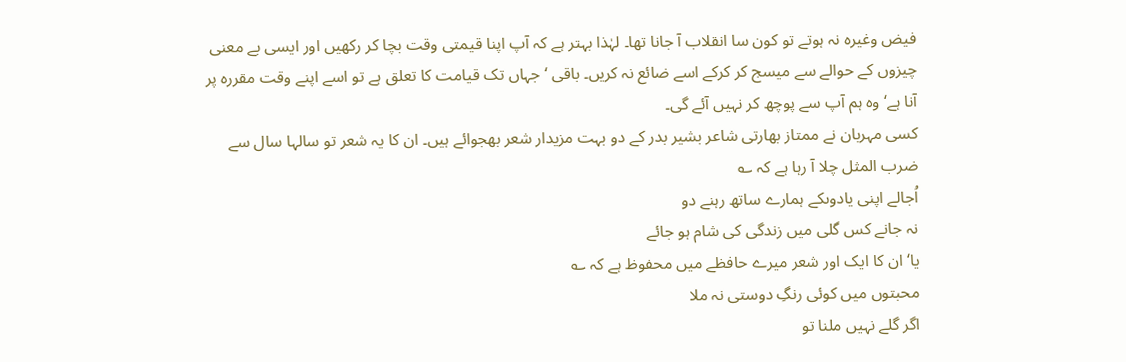فیض وغیرہ نہ ہوتے تو کون سا انقلاب آ جانا تھا۔ لہٰذا بہتر ہے کہ آپ اپنا قیمتی وقت بچا کر رکھیں اور ایسی بے معنی چیزوں کے حوالے سے میسج کر کرکے اسے ضائع نہ کریں۔ باقی ‘ جہاں تک قیامت کا تعلق ہے تو اسے اپنے وقت مقررہ پر آنا ہے‘ وہ ہم آپ سے پوچھ کر نہیں آئے گی۔
کسی مہربان نے ممتاز بھارتی شاعر بشیر بدر کے دو بہت مزیدار شعر بھجوائے ہیں۔ ان کا یہ شعر تو سالہا سال سے ضرب المثل چلا آ رہا ہے کہ ؎
اُجالے اپنی یادوںکے ہمارے ساتھ رہنے دو
نہ جانے کس گلی میں زندگی کی شام ہو جائے
یا‘ ان کا ایک اور شعر میرے حافظے میں محفوظ ہے کہ ؎
محبتوں میں کوئی رنگِ دوستی نہ ملا
اگر گلے نہیں ملنا تو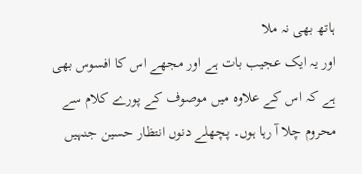ہاتھ بھی نہ ملا
اور یہ ایک عجیب بات ہے اور مجھے اس کا افسوس بھی ہے کہ اس کے علاوہ میں موصوف کے پورے کلام سے محروم چلا آ رہا ہوں۔ پچھلے دنوں انتظار حسین جنہیں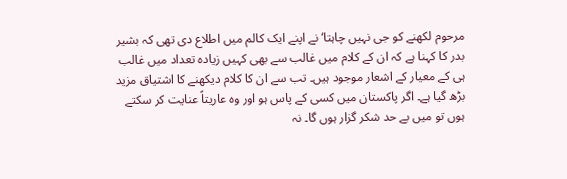مرحوم لکھنے کو جی نہیں چاہتا‘ نے اپنے ایک کالم میں اطلاع دی تھی کہ بشیر بدر کا کہنا ہے کہ ان کے کلام میں غالب سے بھی کہیں زیادہ تعداد میں غالب ہی کے معیار کے اشعار موجود ہیں۔ تب سے ان کا کلام دیکھنے کا اشتیاق مزید بڑھ گیا ہے۔ اگر پاکستان میں کسی کے پاس ہو اور وہ عاریتاً عنایت کر سکتے ہوں تو میں بے حد شکر گزار ہوں گا۔ نہ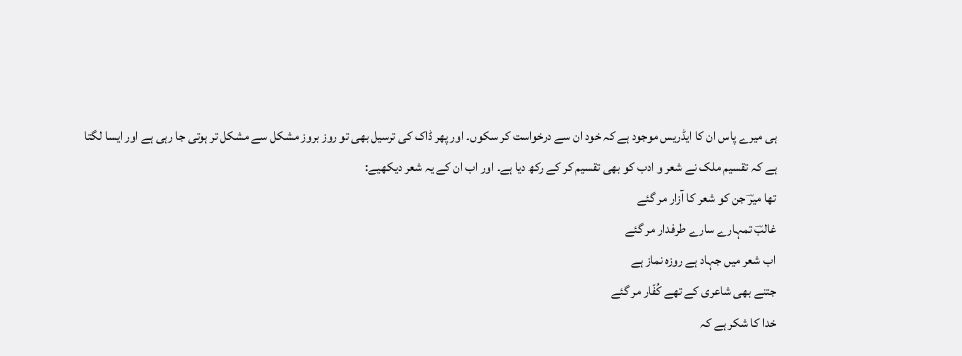ہی میرے پاس ان کا ایڈریس موجود ہے کہ خود ان سے درخواست کر سکوں۔ اور پھر ڈاک کی ترسیل بھی تو روز بروز مشکل سے مشکل تر ہوتی جا رہی ہے اور ایسا لگتا ہے کہ تقسیم ملک نے شعر و ادب کو بھی تقسیم کر کے رکھ دیا ہے۔ اور اب ان کے یہ شعر دیکھیے:
تھا میرؔ جن کو شعر کا آزار مر گئے
غالبؔ تمہارے سارے طرفدار مر گئے
اب شعر میں جہاد ہے روزہ نماز ہے
جتنے بھی شاعری کے تھے کُفّار مر گئے
خدا کا شکر ہے کہ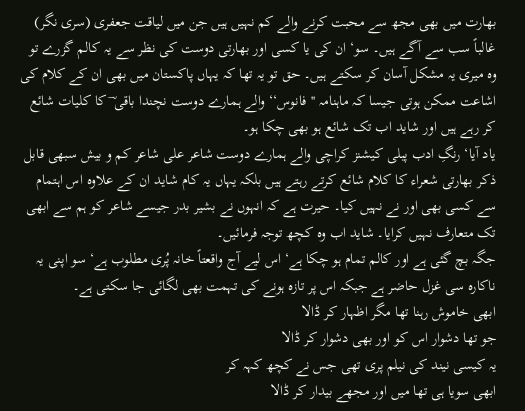بھارت میں بھی مجھ سے محبت کرنے والے کم نہیں ہیں جن میں لیاقت جعفری (سری نگر) غالباً سب سے آگے ہیں۔ سو‘ ان کی یا کسی اور بھارتی دوست کی نظر سے یہ کالم گزرے تو وہ میری یہ مشکل آسان کر سکتے ہیں۔ حق تو یہ تھا کہ یہاں پاکستان میں بھی ان کے کلام کی اشاعت ممکن ہوتی جیسا کہ ماہنامہ ''فانوس‘‘ والے ہمارے دوست نچندا باقی ؔ کا کلیات شائع کر رہے ہیں اور شاید اب تک شائع ہو بھی چکا ہو۔
یاد آیا‘ رنگِ ادب پبلی کیشنز کراچی والے ہمارے دوست شاعر علی شاعر کم و بیش سبھی قابل ذکر بھارتی شعراء کا کلام شائع کرتے رہتے ہیں بلکہ یہاں یہ کام شاید ان کے علاوہ اس اہتمام سے کسی بھی اور نے نہیں کیا۔ حیرت ہے کہ انہوں نے بشیر بدر جیسے شاعر کو ہم سے ابھی تک متعارف نہیں کرایا۔ شاید اب وہ کچھ توجہ فرمائیں۔
جگہ بچ گئی ہے اور کالم تمام ہو چکا ہے‘ اس لیے آج واقعتاً خانہ پُری مطلوب ہے‘ سو اپنی یہ ناکارہ سی غزل حاضر ہے جبکہ اس پر تازہ ہونے کی تہمت بھی لگائی جا سکتی ہے۔
ابھی خاموش رہنا تھا مگر اظہار کر ڈالا
جو تھا دشوار اس کو اور بھی دشوار کر ڈالا
یہ کیسی نیند کی نیلم پری تھی جس نے کچھ کہہ کر
ابھی سویا ہی تھا میں اور مجھے بیدار کر ڈالا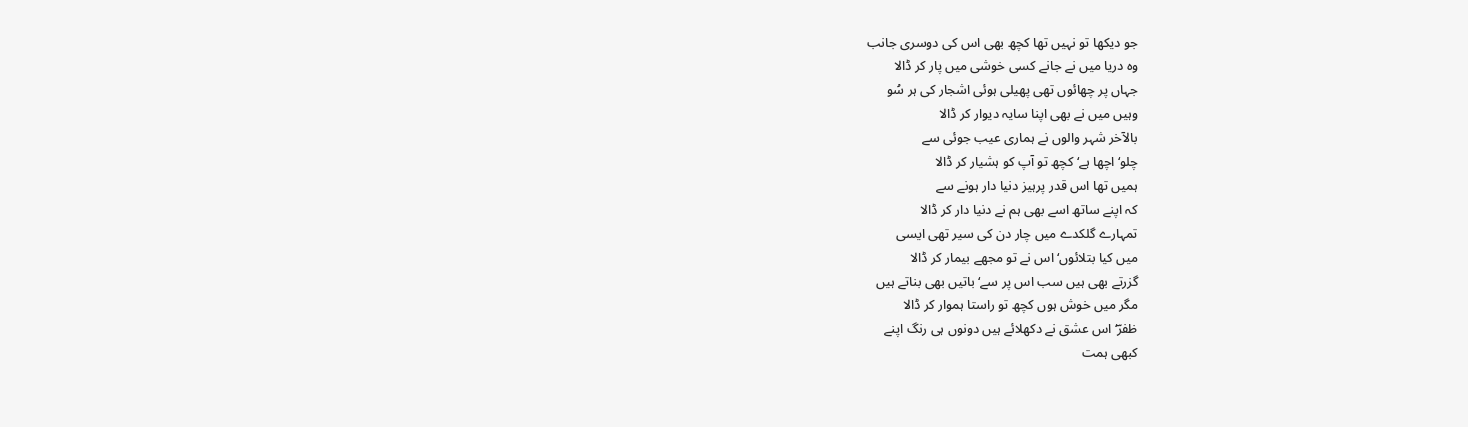جو دیکھا تو نہیں تھا کچھ بھی اس کی دوسری جانب
وہ دریا میں نے جانے کسی خوشی میں پار کر ڈالا
جہاں پر چھائوں تھی پھیلی ہوئی اشجار کی ہر سُو
وہیں میں نے بھی اپنا سایہ دیوار کر ڈالا
بالآخر شہر والوں نے ہماری عیب جوئی سے
چلو‘ اچھا ہے‘ کچھ تو آپ کو ہشیار کر ڈالا
ہمیں تھا اس قدر پرہیز دنیا دار ہونے سے
کہ اپنے ساتھ اسے بھی ہم نے دنیا دار کر ڈالا
تمہارے گلکدے میں چار دن کی سیر تھی ایسی
میں کیا بتلائوں‘ اس نے تو مجھے بیمار کر ڈالا
گزرتے بھی ہیں سب اس پر سے‘ باتیں بھی بناتے ہیں
مگر میں خوش ہوں کچھ تو راستا ہموار کر ڈالا
ظفرؔ‘اس عشق نے دکھلائے ہیں دونوں ہی رنگ اپنے
کبھی ہمت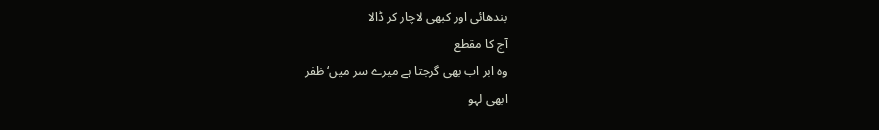بندھائی اور کبھی لاچار کر ڈالا
آج کا مقطع
وہ ابر اب بھی گرجتا ہے میرے سر میں‘ ظفر
ابھی لہو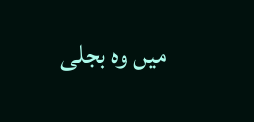میں وہ بجلی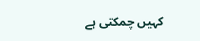کہیں چمکتی ہے